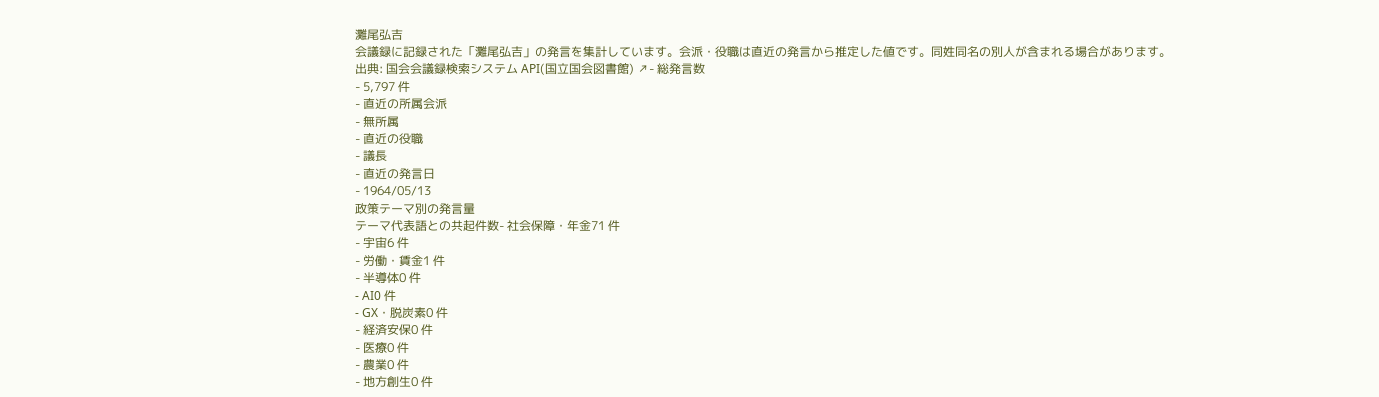灘尾弘吉
会議録に記録された「灘尾弘吉」の発言を集計しています。会派・役職は直近の発言から推定した値です。同姓同名の別人が含まれる場合があります。
出典: 国会会議録検索システム API(国立国会図書館) ↗- 総発言数
- 5,797 件
- 直近の所属会派
- 無所属
- 直近の役職
- 議長
- 直近の発言日
- 1964/05/13
政策テーマ別の発言量
テーマ代表語との共起件数- 社会保障・年金71 件
- 宇宙6 件
- 労働・賃金1 件
- 半導体0 件
- AI0 件
- GX・脱炭素0 件
- 経済安保0 件
- 医療0 件
- 農業0 件
- 地方創生0 件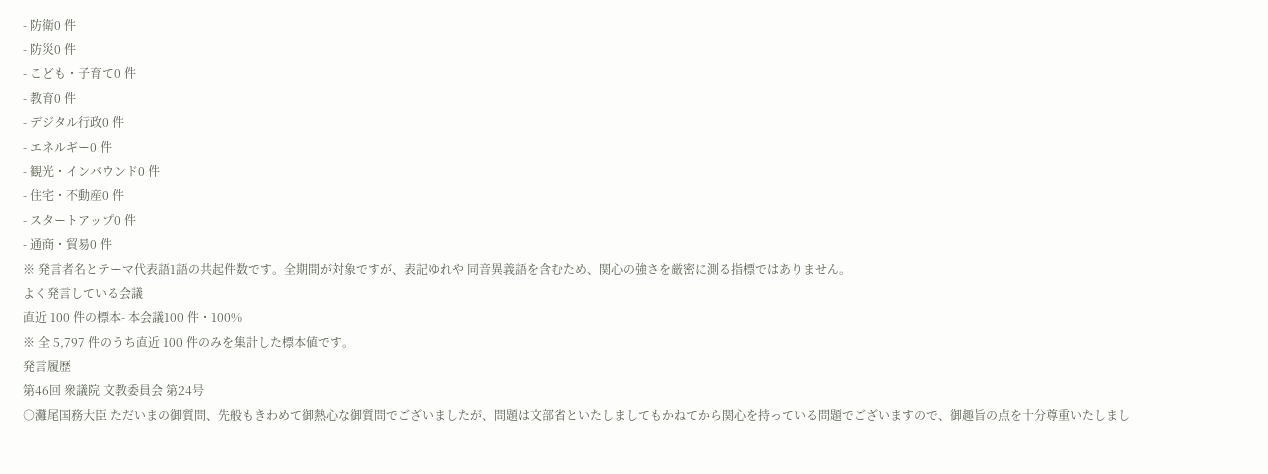- 防衛0 件
- 防災0 件
- こども・子育て0 件
- 教育0 件
- デジタル行政0 件
- エネルギー0 件
- 観光・インバウンド0 件
- 住宅・不動産0 件
- スタートアップ0 件
- 通商・貿易0 件
※ 発言者名とテーマ代表語1語の共起件数です。全期間が対象ですが、表記ゆれや 同音異義語を含むため、関心の強さを厳密に測る指標ではありません。
よく発言している会議
直近 100 件の標本- 本会議100 件・100%
※ 全 5,797 件のうち直近 100 件のみを集計した標本値です。
発言履歴
第46回 衆議院 文教委員会 第24号
○灘尾国務大臣 ただいまの御質問、先般もきわめて御熱心な御質問でございましたが、問題は文部省といたしましてもかねてから関心を持っている問題でございますので、御趣旨の点を十分尊重いたしまし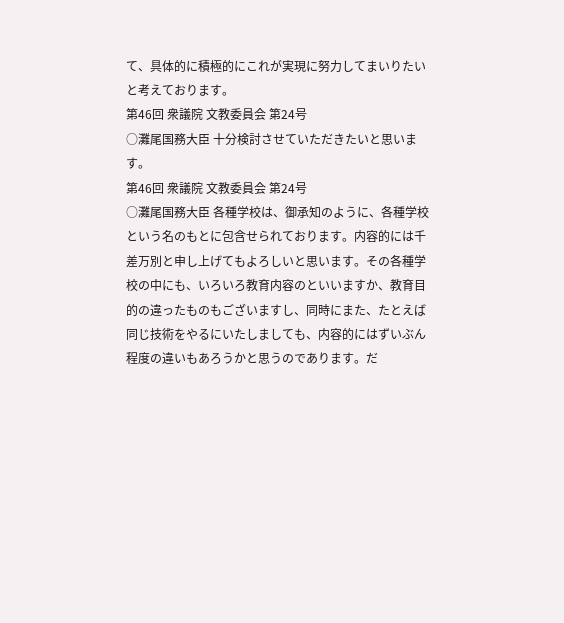て、具体的に積極的にこれが実現に努力してまいりたいと考えております。
第46回 衆議院 文教委員会 第24号
○灘尾国務大臣 十分検討させていただきたいと思います。
第46回 衆議院 文教委員会 第24号
○灘尾国務大臣 各種学校は、御承知のように、各種学校という名のもとに包含せられております。内容的には千差万別と申し上げてもよろしいと思います。その各種学校の中にも、いろいろ教育内容のといいますか、教育目的の違ったものもございますし、同時にまた、たとえば同じ技術をやるにいたしましても、内容的にはずいぶん程度の違いもあろうかと思うのであります。だ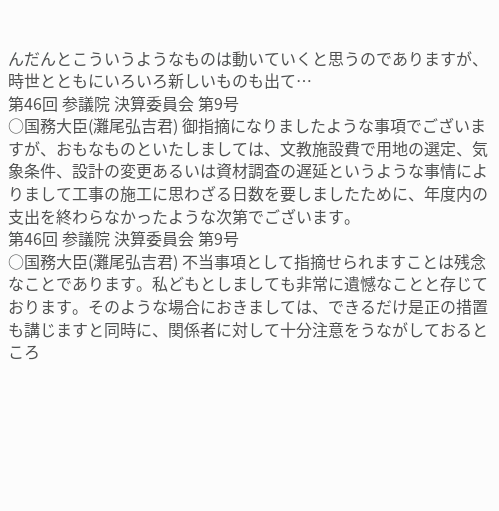んだんとこういうようなものは動いていくと思うのでありますが、時世とともにいろいろ新しいものも出て…
第46回 参議院 決算委員会 第9号
○国務大臣(灘尾弘吉君) 御指摘になりましたような事項でございますが、おもなものといたしましては、文教施設費で用地の選定、気象条件、設計の変更あるいは資材調査の遅延というような事情によりまして工事の施工に思わざる日数を要しましたために、年度内の支出を終わらなかったような次第でございます。
第46回 参議院 決算委員会 第9号
○国務大臣(灘尾弘吉君) 不当事項として指摘せられますことは残念なことであります。私どもとしましても非常に遺憾なことと存じております。そのような場合におきましては、できるだけ是正の措置も講じますと同時に、関係者に対して十分注意をうながしておるところ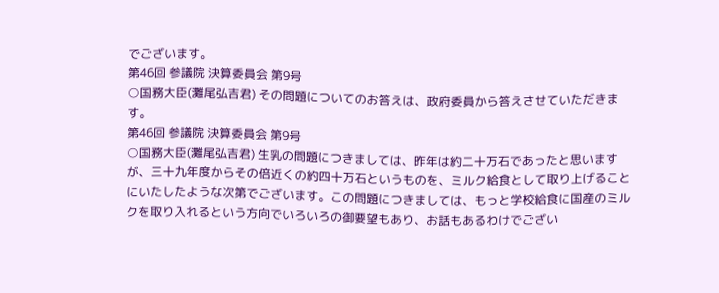でございます。
第46回 参議院 決算委員会 第9号
○国務大臣(灘尾弘吉君) その問題についてのお答えは、政府委員から答えさせていただきます。
第46回 参議院 決算委員会 第9号
○国務大臣(灘尾弘吉君) 生乳の問題につきましては、昨年は約二十万石であったと思いますが、三十九年度からその倍近くの約四十万石というものを、ミルク給食として取り上げることにいたしたような次第でございます。この問題につきましては、もっと学校給食に国産のミルクを取り入れるという方向でいろいろの御要望もあり、お話もあるわけでござい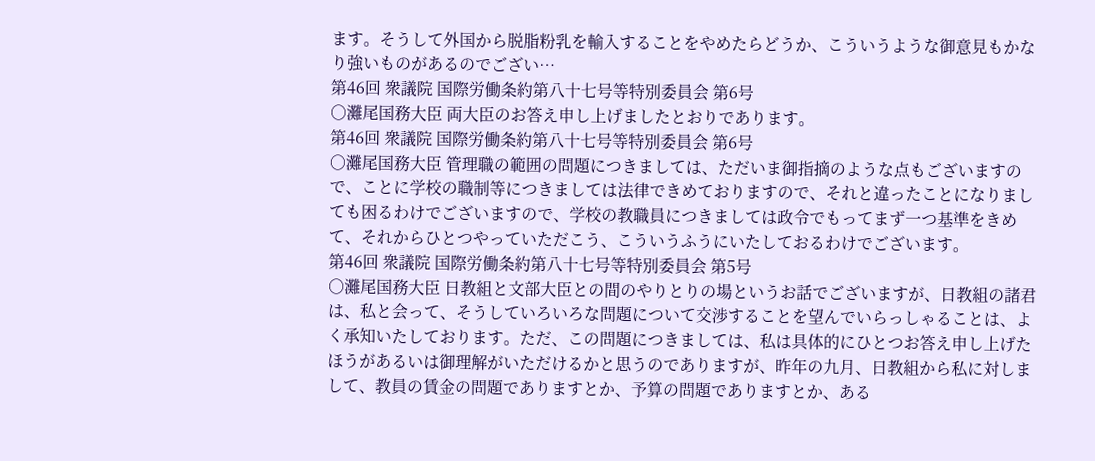ます。そうして外国から脱脂粉乳を輸入することをやめたらどうか、こういうような御意見もかなり強いものがあるのでござい…
第46回 衆議院 国際労働条約第八十七号等特別委員会 第6号
○灘尾国務大臣 両大臣のお答え申し上げましたとおりであります。
第46回 衆議院 国際労働条約第八十七号等特別委員会 第6号
○灘尾国務大臣 管理職の範囲の問題につきましては、ただいま御指摘のような点もございますので、ことに学校の職制等につきましては法律できめておりますので、それと違ったことになりましても困るわけでございますので、学校の教職員につきましては政令でもってまず一つ基準をきめて、それからひとつやっていただこう、こういうふうにいたしておるわけでございます。
第46回 衆議院 国際労働条約第八十七号等特別委員会 第5号
○灘尾国務大臣 日教組と文部大臣との間のやりとりの場というお話でございますが、日教組の諸君は、私と会って、そうしていろいろな問題について交渉することを望んでいらっしゃることは、よく承知いたしております。ただ、この問題につきましては、私は具体的にひとつお答え申し上げたほうがあるいは御理解がいただけるかと思うのでありますが、昨年の九月、日教組から私に対しまして、教員の賃金の問題でありますとか、予算の問題でありますとか、ある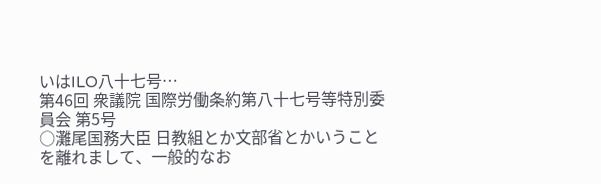いはILO八十七号…
第46回 衆議院 国際労働条約第八十七号等特別委員会 第5号
○灘尾国務大臣 日教組とか文部省とかいうことを離れまして、一般的なお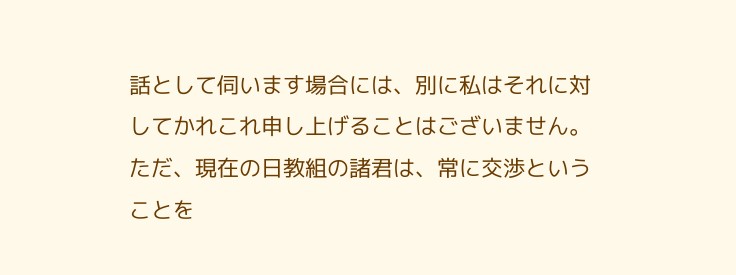話として伺います場合には、別に私はそれに対してかれこれ申し上げることはございません。ただ、現在の日教組の諸君は、常に交渉ということを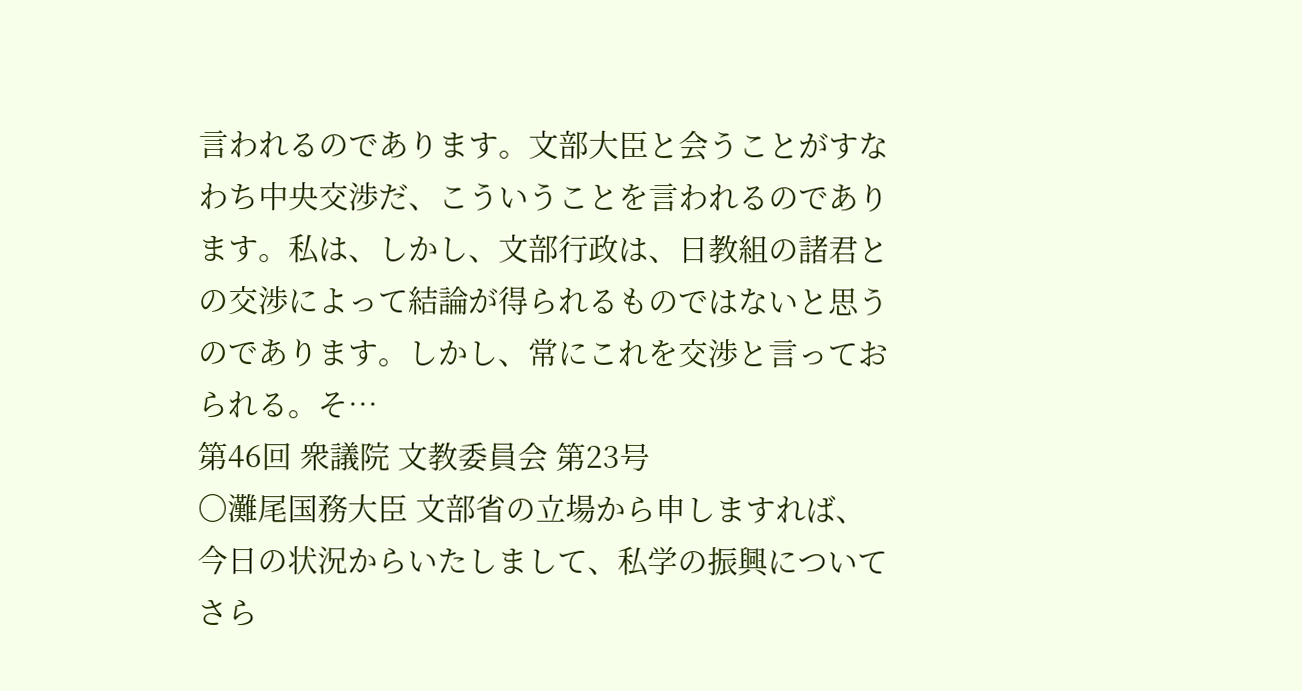言われるのであります。文部大臣と会うことがすなわち中央交渉だ、こういうことを言われるのであります。私は、しかし、文部行政は、日教組の諸君との交渉によって結論が得られるものではないと思うのであります。しかし、常にこれを交渉と言っておられる。そ…
第46回 衆議院 文教委員会 第23号
○灘尾国務大臣 文部省の立場から申しますれば、今日の状況からいたしまして、私学の振興についてさら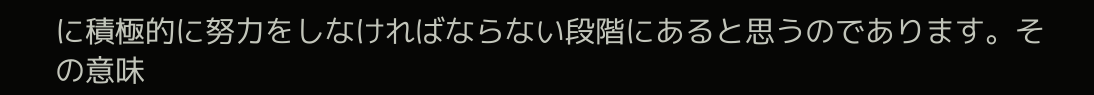に積極的に努力をしなければならない段階にあると思うのであります。その意味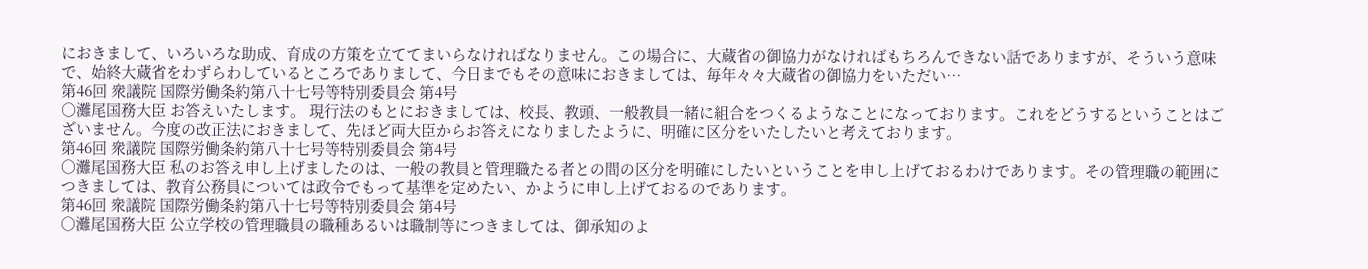におきまして、いろいろな助成、育成の方策を立ててまいらなければなりません。この場合に、大蔵省の御協力がなければもちろんできない話でありますが、そういう意味で、始終大蔵省をわずらわしているところでありまして、今日までもその意味におきましては、毎年々々大蔵省の御協力をいただい…
第46回 衆議院 国際労働条約第八十七号等特別委員会 第4号
○灘尾国務大臣 お答えいたします。 現行法のもとにおきましては、校長、教頭、一般教員一緒に組合をつくるようなことになっております。これをどうするということはございません。今度の改正法におきまして、先ほど両大臣からお答えになりましたように、明確に区分をいたしたいと考えております。
第46回 衆議院 国際労働条約第八十七号等特別委員会 第4号
○灘尾国務大臣 私のお答え申し上げましたのは、一般の教員と管理職たる者との間の区分を明確にしたいということを申し上げておるわけであります。その管理職の範囲につきましては、教育公務員については政令でもって基準を定めたい、かように申し上げておるのであります。
第46回 衆議院 国際労働条約第八十七号等特別委員会 第4号
○灘尾国務大臣 公立学校の管理職員の職種あるいは職制等につきましては、御承知のよ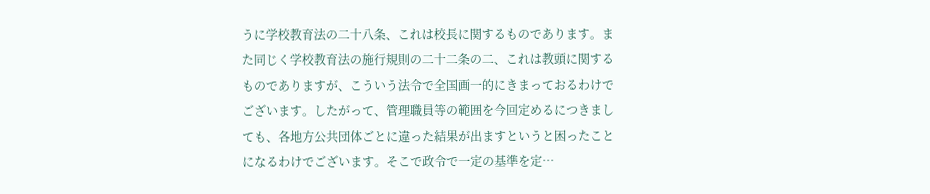うに学校教育法の二十八条、これは校長に関するものであります。また同じく学校教育法の施行規則の二十二条の二、これは教頭に関するものでありますが、こういう法令で全国画一的にきまっておるわけでございます。したがって、管理職員等の範囲を今回定めるにつきましても、各地方公共団体ごとに違った結果が出ますというと困ったことになるわけでございます。そこで政令で一定の基準を定…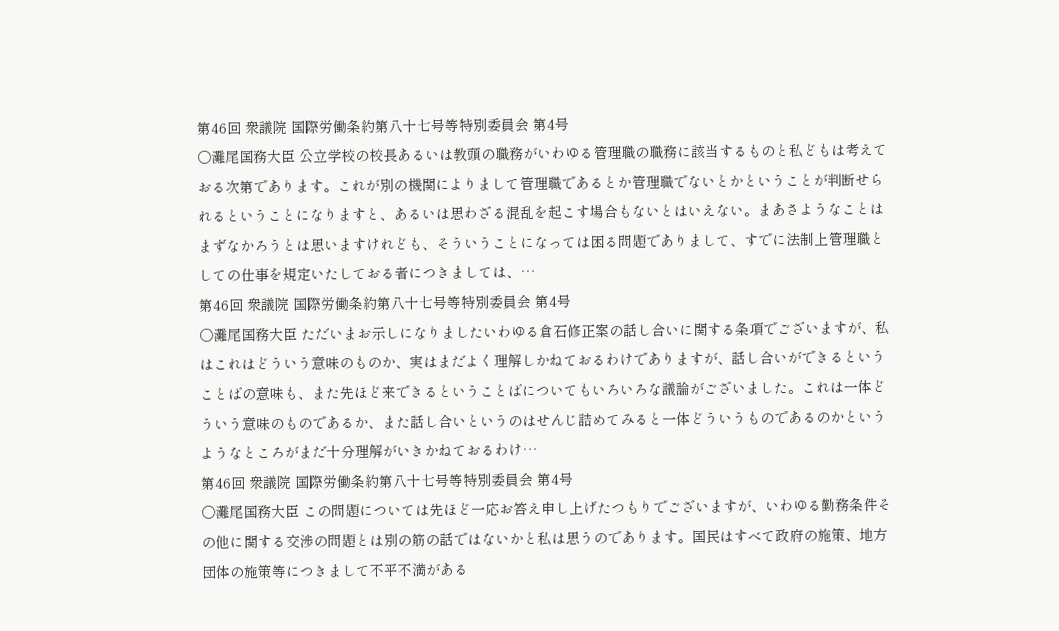第46回 衆議院 国際労働条約第八十七号等特別委員会 第4号
○灘尾国務大臣 公立学校の校長あるいは教頭の職務がいわゆる管理職の職務に該当するものと私どもは考えておる次第であります。これが別の機関によりまして管理職であるとか管理職でないとかということが判断せられるということになりますと、あるいは思わざる混乱を起こす場合もないとはいえない。まあさようなことはまずなかろうとは思いますけれども、そういうことになっては困る問題でありまして、すでに法制上管理職としての仕事を規定いたしておる者につきましては、…
第46回 衆議院 国際労働条約第八十七号等特別委員会 第4号
○灘尾国務大臣 ただいまお示しになりましたいわゆる倉石修正案の話し合いに関する条項でございますが、私はこれはどういう意味のものか、実はまだよく理解しかねておるわけでありますが、話し合いができるということばの意味も、また先ほど来できるということばについてもいろいろな議論がございました。これは一体どういう意味のものであるか、また話し合いというのはせんじ詰めてみると一体どういうものであるのかというようなところがまだ十分理解がいきかねておるわけ…
第46回 衆議院 国際労働条約第八十七号等特別委員会 第4号
○灘尾国務大臣 この問題については先ほど一応お答え申し上げたつもりでございますが、いわゆる勤務条件その他に関する交渉の問題とは別の筋の話ではないかと私は思うのであります。国民はすべて政府の施策、地方団体の施策等につきまして不平不満がある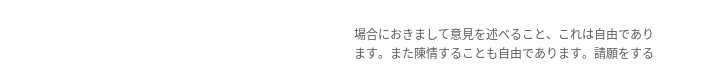場合におきまして意見を述べること、これは自由であります。また陳情することも自由であります。請願をする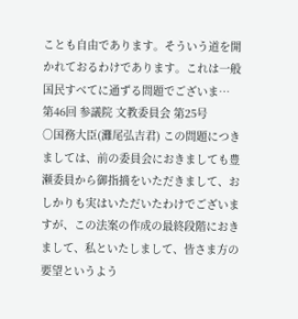ことも自由であります。そういう道を開かれておるわけであります。これは一般国民すべてに通ずる問題でございま…
第46回 参議院 文教委員会 第25号
○国務大臣(灘尾弘吉君) この問題につきましては、前の委員会におきましても豊瀬委員から御指摘をいただきまして、おしかりも実はいただいたわけでございますが、この法案の作成の最終段階におきまして、私といたしまして、皆さま方の要望というよう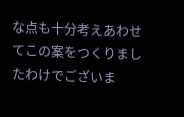な点も十分考えあわせてこの案をつくりましたわけでございま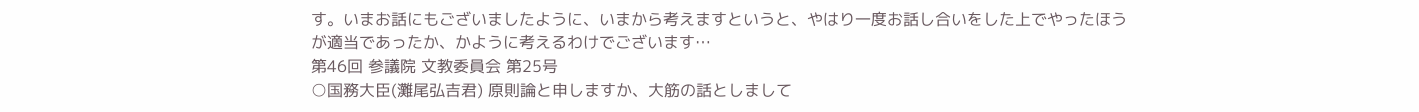す。いまお話にもございましたように、いまから考えますというと、やはり一度お話し合いをした上でやったほうが適当であったか、かように考えるわけでございます…
第46回 参議院 文教委員会 第25号
○国務大臣(灘尾弘吉君) 原則論と申しますか、大筋の話としまして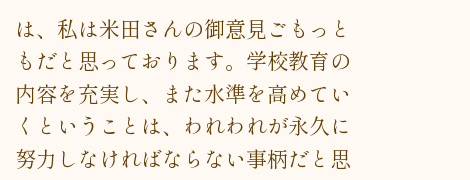は、私は米田さんの御意見ごもっともだと思っております。学校教育の内容を充実し、また水準を高めていくということは、われわれが永久に努力しなければならない事柄だと思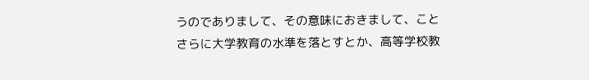うのでありまして、その意味におきまして、ことさらに大学教育の水準を落とすとか、高等学校教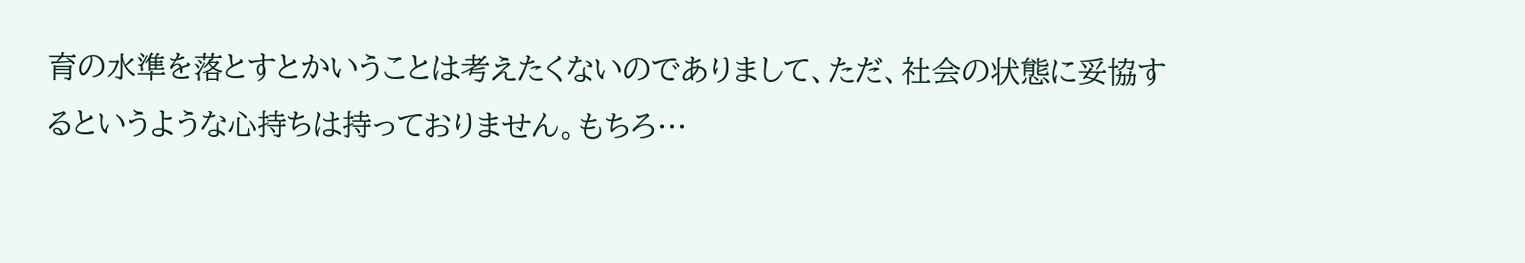育の水準を落とすとかいうことは考えたくないのでありまして、ただ、社会の状態に妥協するというような心持ちは持っておりません。もちろ…